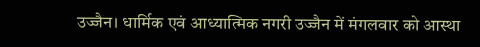उज्जैन। धार्मिक एवं आध्यात्मिक नगरी उज्जैन में मंगलवार को आस्था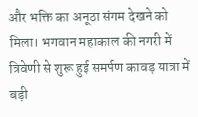और भक्ति का अनूठा संगम देखने को मिला। भगवान महाकाल की नगरी में त्रिवेणी से शुरू हुई समर्पण कावड़ यात्रा में बड़ी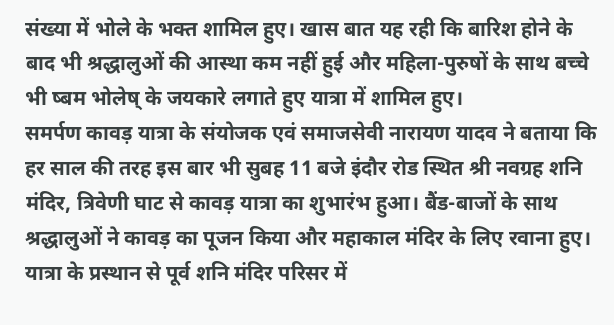संख्या में भोले के भक्त शामिल हुए। खास बात यह रही कि बारिश होने के बाद भी श्रद्धालुओं की आस्था कम नहीं हुई और महिला-पुरुषों के साथ बच्चे भी ष्बम भोलेष् के जयकारे लगाते हुए यात्रा में शामिल हुए।
समर्पण कावड़ यात्रा के संयोजक एवं समाजसेवी नारायण यादव ने बताया कि हर साल की तरह इस बार भी सुबह 11 बजे इंदौर रोड स्थित श्री नवग्रह शनि मंदिर, त्रिवेणी घाट से कावड़ यात्रा का शुभारंभ हुआ। बैंड-बाजों के साथ श्रद्धालुओं ने कावड़ का पूजन किया और महाकाल मंदिर के लिए रवाना हुए।
यात्रा के प्रस्थान से पूर्व शनि मंदिर परिसर में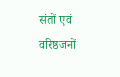संतों एवं वरिष्ठजनों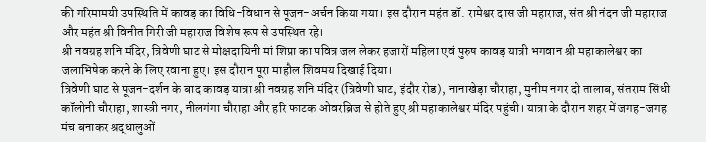की गरिमामयी उपस्थिति में कावड़ का विधि-विधान से पूजन-अर्चन किया गया। इस दौरान महंत डॉ. रामेश्वर दास जी महाराज, संत श्री नंदन जी महाराज और महंत श्री विनीत गिरी जी महाराज विशेष रूप से उपस्थित रहे।
श्री नवग्रह शनि मंदिर, त्रिवेणी घाट से मोक्षदायिनी मां शिप्रा का पवित्र जल लेकर हजारों महिला एवं पुरुष कावड़ यात्री भगवान श्री महाकालेश्वर का जलाभिषेक करने के लिए रवाना हुए। इस दौरान पूरा माहौल शिवमय दिखाई दिया।
त्रिवेणी घाट से पूजन-दर्शन के बाद कावड़ यात्रा श्री नवग्रह शनि मंदिर (त्रिवेणी घाट, इंदौर रोड), नानाखेड़ा चौराहा, मुनीम नगर दो तालाब, संतराम सिंधी कॉलोनी चौराहा, शास्त्री नगर, नीलगंगा चौराहा और हरि फाटक ओवरब्रिज से होते हुए श्री महाकालेश्वर मंदिर पहुंची। यात्रा के दौरान शहर में जगह-जगह मंच बनाकर श्रद्धालुओं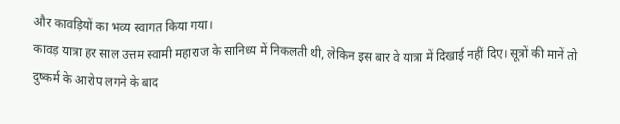और कावड़ियों का भव्य स्वागत किया गया।
कावड़ यात्रा हर साल उत्तम स्वामी महाराज के सानिध्य में निकलती थी, लेकिन इस बार वे यात्रा में दिखाई नहीं दिए। सूत्रों की मानें तो दुष्कर्म के आरोप लगने के बाद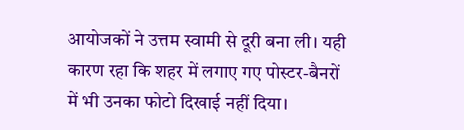आयोजकों ने उत्तम स्वामी से दूरी बना ली। यही कारण रहा कि शहर में लगाए गए पोस्टर-बैनरों में भी उनका फोटो दिखाई नहीं दिया।